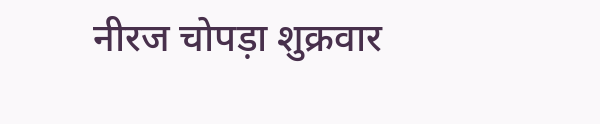नीरज चोपड़ा शुक्रवार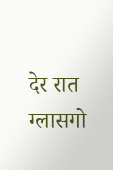देर रात ग्लासगो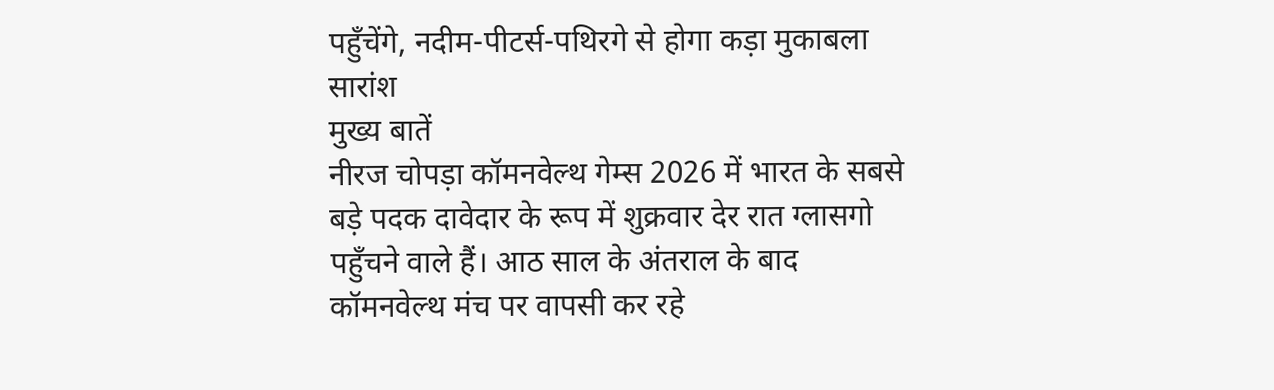पहुँचेंगे, नदीम-पीटर्स-पथिरगे से होगा कड़ा मुकाबला
सारांश
मुख्य बातें
नीरज चोपड़ा कॉमनवेल्थ गेम्स 2026 में भारत के सबसे बड़े पदक दावेदार के रूप में शुक्रवार देर रात ग्लासगो पहुँचने वाले हैं। आठ साल के अंतराल के बाद कॉमनवेल्थ मंच पर वापसी कर रहे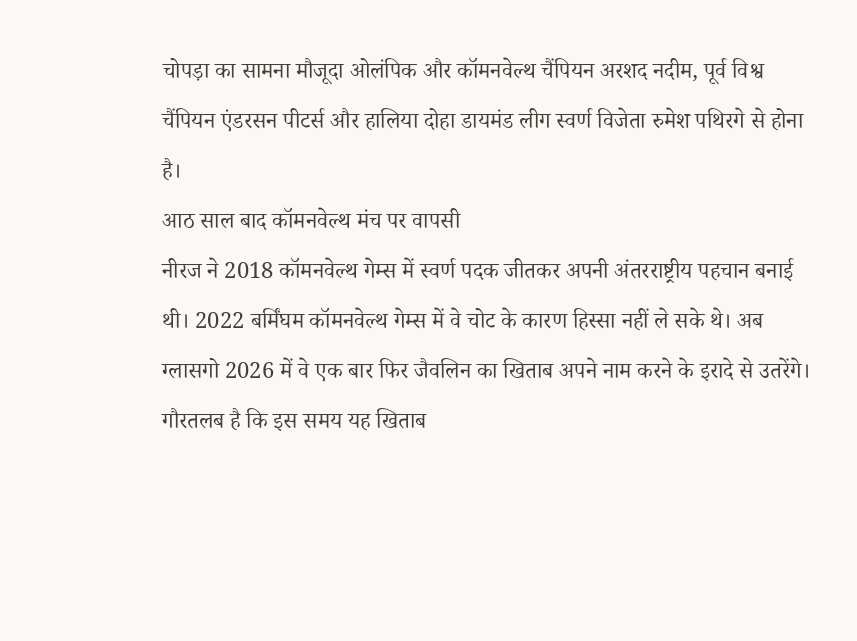चोपड़ा का सामना मौजूदा ओलंपिक और कॉमनवेल्थ चैंपियन अरशद नदीम, पूर्व विश्व चैंपियन एंडरसन पीटर्स और हालिया दोहा डायमंड लीग स्वर्ण विजेता रुमेश पथिरगे से होना है।
आठ साल बाद कॉमनवेल्थ मंच पर वापसी
नीरज ने 2018 कॉमनवेल्थ गेम्स में स्वर्ण पदक जीतकर अपनी अंतरराष्ट्रीय पहचान बनाई थी। 2022 बर्मिंघम कॉमनवेल्थ गेम्स में वे चोट के कारण हिस्सा नहीं ले सके थे। अब ग्लासगो 2026 में वे एक बार फिर जैवलिन का खिताब अपने नाम करने के इरादे से उतरेंगे। गौरतलब है कि इस समय यह खिताब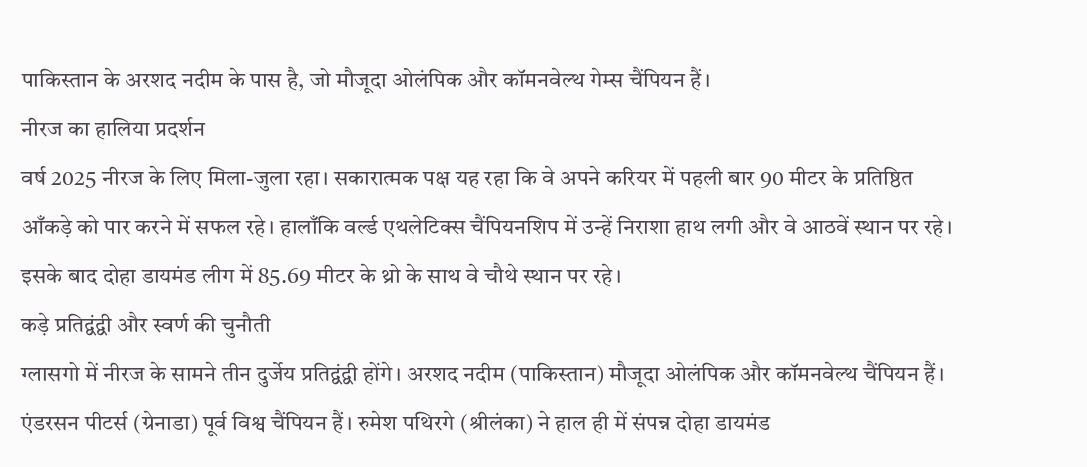पाकिस्तान के अरशद नदीम के पास है, जो मौजूदा ओलंपिक और कॉमनवेल्थ गेम्स चैंपियन हैं।
नीरज का हालिया प्रदर्शन
वर्ष 2025 नीरज के लिए मिला-जुला रहा। सकारात्मक पक्ष यह रहा कि वे अपने करियर में पहली बार 90 मीटर के प्रतिष्ठित आँकड़े को पार करने में सफल रहे। हालाँकि वर्ल्ड एथलेटिक्स चैंपियनशिप में उन्हें निराशा हाथ लगी और वे आठवें स्थान पर रहे। इसके बाद दोहा डायमंड लीग में 85.69 मीटर के थ्रो के साथ वे चौथे स्थान पर रहे।
कड़े प्रतिद्वंद्वी और स्वर्ण की चुनौती
ग्लासगो में नीरज के सामने तीन दुर्जेय प्रतिद्वंद्वी होंगे। अरशद नदीम (पाकिस्तान) मौजूदा ओलंपिक और कॉमनवेल्थ चैंपियन हैं। एंडरसन पीटर्स (ग्रेनाडा) पूर्व विश्व चैंपियन हैं। रुमेश पथिरगे (श्रीलंका) ने हाल ही में संपन्न दोहा डायमंड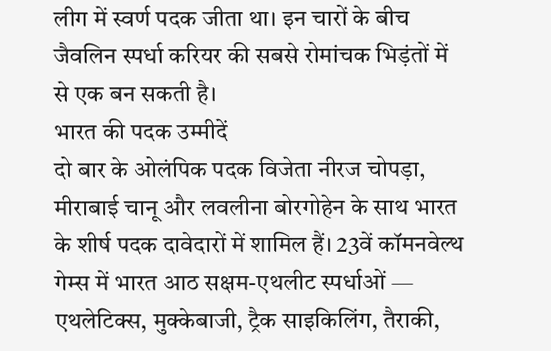लीग में स्वर्ण पदक जीता था। इन चारों के बीच जैवलिन स्पर्धा करियर की सबसे रोमांचक भिड़ंतों में से एक बन सकती है।
भारत की पदक उम्मीदें
दो बार के ओलंपिक पदक विजेता नीरज चोपड़ा, मीराबाई चानू और लवलीना बोरगोहेन के साथ भारत के शीर्ष पदक दावेदारों में शामिल हैं। 23वें कॉमनवेल्थ गेम्स में भारत आठ सक्षम-एथलीट स्पर्धाओं — एथलेटिक्स, मुक्केबाजी, ट्रैक साइकिलिंग, तैराकी,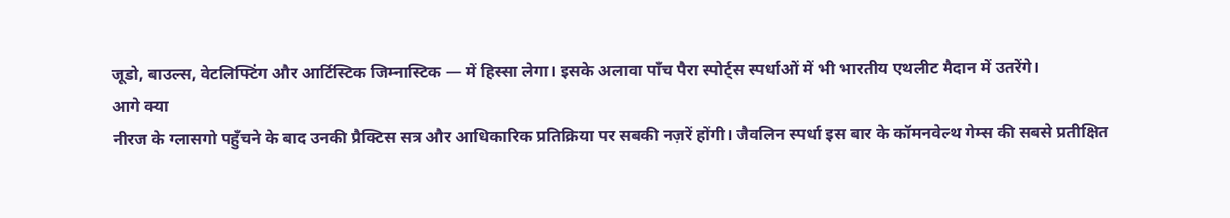जूडो, बाउल्स, वेटलिफ्टिंग और आर्टिस्टिक जिम्नास्टिक — में हिस्सा लेगा। इसके अलावा पाँच पैरा स्पोर्ट्स स्पर्धाओं में भी भारतीय एथलीट मैदान में उतरेंगे।
आगे क्या
नीरज के ग्लासगो पहुँचने के बाद उनकी प्रैक्टिस सत्र और आधिकारिक प्रतिक्रिया पर सबकी नज़रें होंगी। जैवलिन स्पर्धा इस बार के कॉमनवेल्थ गेम्स की सबसे प्रतीक्षित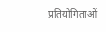प्रतियोगिताओं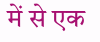में से एक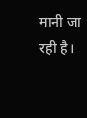मानी जा रही है।